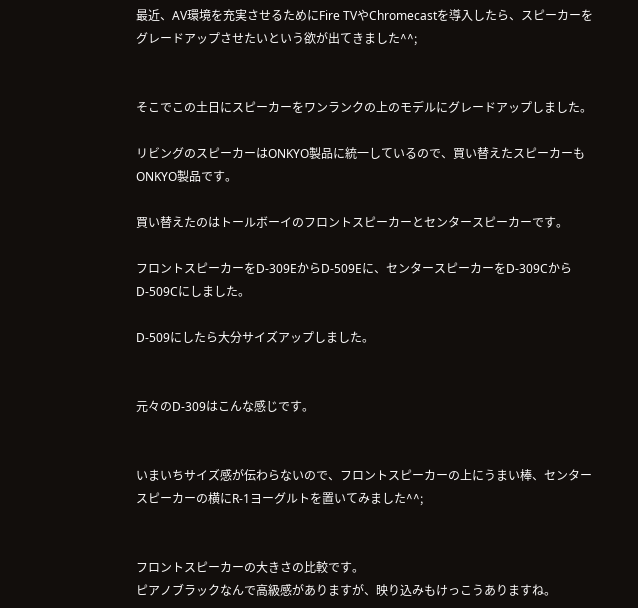最近、AV環境を充実させるためにFire TVやChromecastを導入したら、スピーカーをグレードアップさせたいという欲が出てきました^^;


そこでこの土日にスピーカーをワンランクの上のモデルにグレードアップしました。

リビングのスピーカーはONKYO製品に統一しているので、買い替えたスピーカーもONKYO製品です。

買い替えたのはトールボーイのフロントスピーカーとセンタースピーカーです。

フロントスピーカーをD-309EからD-509Eに、センタースピーカーをD-309CからD-509Cにしました。

D-509にしたら大分サイズアップしました。


元々のD-309はこんな感じです。


いまいちサイズ感が伝わらないので、フロントスピーカーの上にうまい棒、センタースピーカーの横にR-1ヨーグルトを置いてみました^^;


フロントスピーカーの大きさの比較です。
ピアノブラックなんで高級感がありますが、映り込みもけっこうありますね。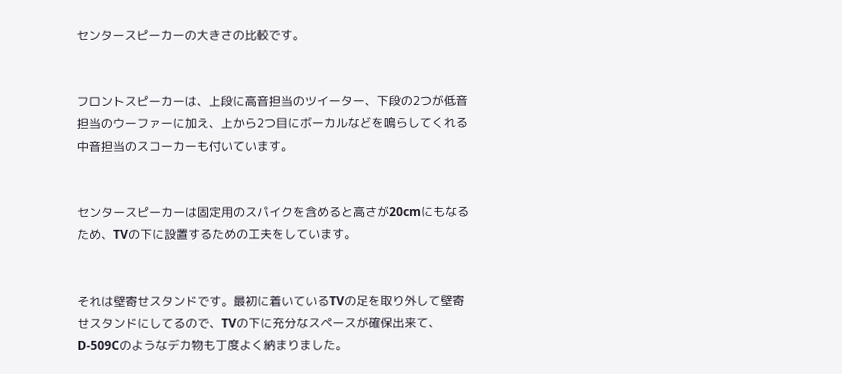センタースピーカーの大きさの比較です。


フロントスピーカーは、上段に高音担当のツイーター、下段の2つが低音担当のウーファーに加え、上から2つ目にボーカルなどを鳴らしてくれる中音担当のスコーカーも付いています。


センタースピーカーは固定用のスパイクを含めると高さが20cmにもなるため、TVの下に設置するための工夫をしています。


それは壁寄せスタンドです。最初に着いているTVの足を取り外して壁寄せスタンドにしてるので、TVの下に充分なスペースが確保出来て、D-509Cのようなデカ物も丁度よく納まりました。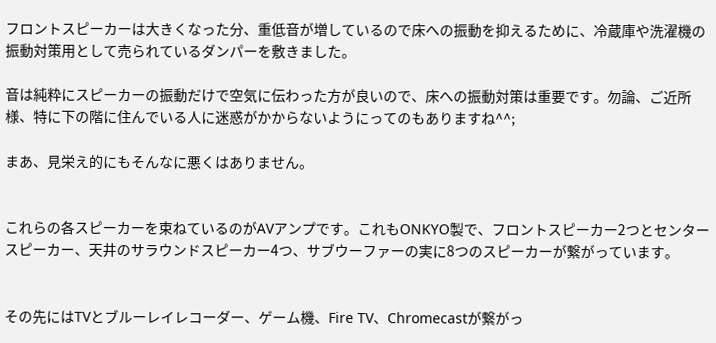フロントスピーカーは大きくなった分、重低音が増しているので床への振動を抑えるために、冷蔵庫や洗濯機の振動対策用として売られているダンパーを敷きました。

音は純粋にスピーカーの振動だけで空気に伝わった方が良いので、床への振動対策は重要です。勿論、ご近所様、特に下の階に住んでいる人に迷惑がかからないようにってのもありますね^^;

まあ、見栄え的にもそんなに悪くはありません。


これらの各スピーカーを束ねているのがAVアンプです。これもONKYO製で、フロントスピーカー2つとセンタースピーカー、天井のサラウンドスピーカー4つ、サブウーファーの実に8つのスピーカーが繋がっています。


その先にはTVとブルーレイレコーダー、ゲーム機、Fire TV、Chromecastが繋がっ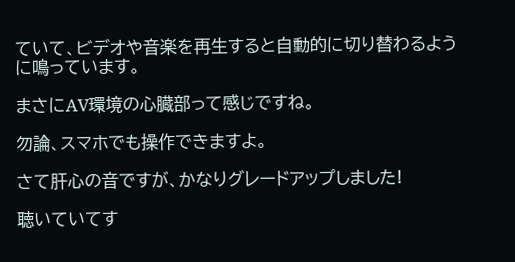ていて、ビデオや音楽を再生すると自動的に切り替わるように鳴っています。

まさにAV環境の心臓部って感じですね。

勿論、スマホでも操作できますよ。

さて肝心の音ですが、かなりグレードアップしました!

聴いていてす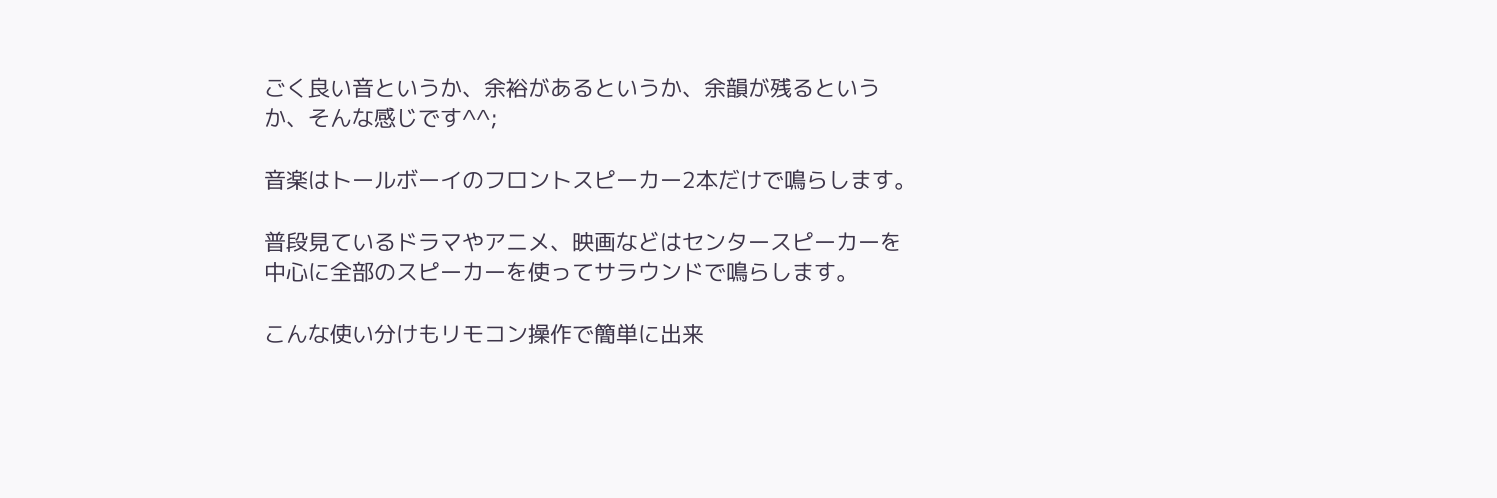ごく良い音というか、余裕があるというか、余韻が残るというか、そんな感じです^^;

音楽はトールボーイのフロントスピーカー2本だけで鳴らします。

普段見ているドラマやアニメ、映画などはセンタースピーカーを中心に全部のスピーカーを使ってサラウンドで鳴らします。

こんな使い分けもリモコン操作で簡単に出来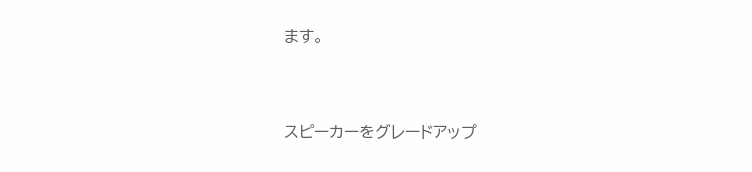ます。


スピーカーをグレードアップ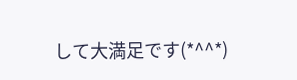して大満足です(*^^*)